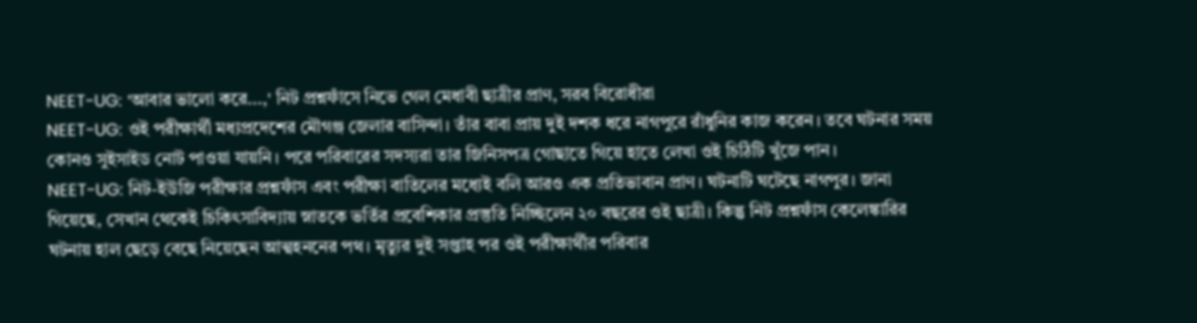NEET-UG: 'আবার ভালো করে...,' নিট প্রশ্নফাঁসে নিভে গেল মেধাবী ছাত্রীর প্রাণ, সরব বিরোধীরা
NEET-UG: ওই পরীক্ষার্থী মধ্যপ্রদেশের মৌগঞ্জ জেলার বাসিন্দা। তাঁর বাবা প্রায় দুই দশক ধরে নাগপুরে রাঁধুনির কাজ করেন। তবে ঘটনার সময় কোনও সুইসাইড নোট পাওয়া যায়নি। পরে পরিবারের সদস্যরা তার জিনিসপত্র গোছাতে গিয়ে হাতে লেখা ওই চিঠিটি খুঁজে পান।
NEET-UG: নিট-ইউজি পরীক্ষার প্রশ্নফাঁস এবং পরীক্ষা বাতিলের মধ্যেই বলি আরও এক প্রতিভাবান প্রাণ। ঘটনাটি ঘটেছে নাগপুর। জানা গিয়েছে, সেখান থেকেই চিকিৎসাবিদ্যায় স্নাতকে ভর্তির প্রবেশিকার প্রস্তুতি নিচ্ছিলেন ২০ বছরের ওই ছাত্রী। কিন্তু নিট প্রশ্নফাঁস কেলেঙ্কারির ঘটনায় হাল ছেড়ে বেছে নিয়েছেন আত্মহননের পথ। মৃত্যুর দুই সপ্তাহ পর ওই পরীক্ষার্থীর পরিবার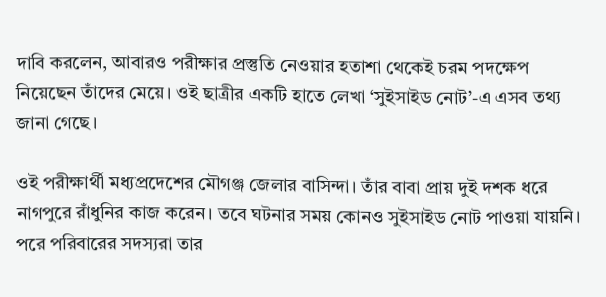দাবি করলেন, আবারও পরীক্ষার প্রস্তুতি নেওয়ার হতাশা থেকেই চরম পদক্ষেপ নিয়েছেন তাঁদের মেয়ে। ওই ছাত্রীর একটি হাতে লেখা ‘সুইসাইড নোট’-এ এসব তথ্য জানা গেছে।

ওই পরীক্ষার্থী মধ্যপ্রদেশের মৌগঞ্জ জেলার বাসিন্দা। তাঁর বাবা প্রায় দুই দশক ধরে নাগপুরে রাঁধুনির কাজ করেন। তবে ঘটনার সময় কোনও সুইসাইড নোট পাওয়া যায়নি। পরে পরিবারের সদস্যরা তার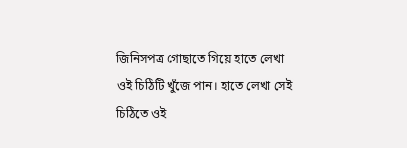জিনিসপত্র গোছাতে গিয়ে হাতে লেখা ওই চিঠিটি খুঁজে পান। হাতে লেখা সেই চিঠিতে ওই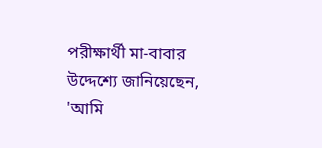পরীক্ষার্থী মা-বাবার উদ্দেশ্যে জানিয়েছেন, 'আমি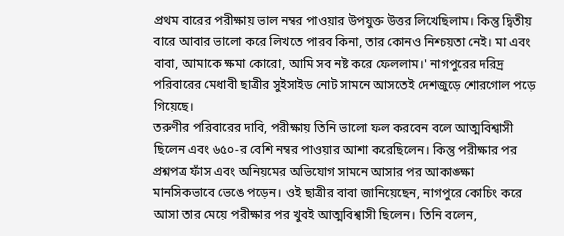প্রথম বারের পরীক্ষায় ভাল নম্বর পাওয়ার উপযুক্ত উত্তর লিখেছিলাম। কিন্তু দ্বিতীয় বারে আবার ভালো করে লিখতে পারব কিনা, তার কোনও নিশ্চয়তা নেই। মা এবং বাবা, আমাকে ক্ষমা কোরো, আমি সব নষ্ট করে ফেললাম।' নাগপুরের দরিদ্র পরিবারের মেধাবী ছাত্রীর সুইসাইড নোট সামনে আসতেই দেশজুড়ে শোরগোল পড়ে গিয়েছে।
তরুণীর পরিবারের দাবি, পরীক্ষায় তিনি ভালো ফল করবেন বলে আত্মবিশ্বাসী ছিলেন এবং ৬৫০-র বেশি নম্বর পাওয়ার আশা করেছিলেন। কিন্তু পরীক্ষার পর প্রশ্নপত্র ফাঁস এবং অনিয়মের অভিযোগ সামনে আসার পর আকাঙ্ক্ষা মানসিকভাবে ভেঙে পড়েন। ওই ছাত্রীর বাবা জানিয়েছেন, নাগপুরে কোচিং করে আসা তার মেয়ে পরীক্ষার পর খুবই আত্মবিশ্বাসী ছিলেন। তিনি বলেন,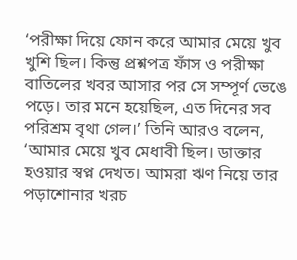‘পরীক্ষা দিয়ে ফোন করে আমার মেয়ে খুব খুশি ছিল। কিন্তু প্রশ্নপত্র ফাঁস ও পরীক্ষা বাতিলের খবর আসার পর সে সম্পূর্ণ ভেঙে পড়ে। তার মনে হয়েছিল, এত দিনের সব পরিশ্রম বৃথা গেল।’ তিনি আরও বলেন, ‘আমার মেয়ে খুব মেধাবী ছিল। ডাক্তার হওয়ার স্বপ্ন দেখত। আমরা ঋণ নিয়ে তার পড়াশোনার খরচ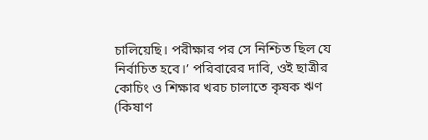চালিয়েছি। পরীক্ষার পর সে নিশ্চিত ছিল যে নির্বাচিত হবে।’ পরিবারের দাবি, ওই ছাত্রীর কোচিং ও শিক্ষার খরচ চালাতে কৃষক ঋণ (কিষাণ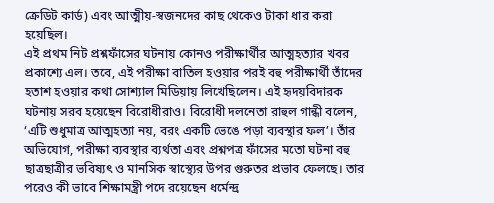ক্রেডিট কার্ড) এবং আত্মীয়-স্বজনদের কাছ থেকেও টাকা ধার করা হয়েছিল।
এই প্রথম নিট প্রশ্নফাঁসের ঘটনায় কোনও পরীক্ষার্থীর আত্মহত্যার খবর প্রকাশ্যে এল। তবে, এই পরীক্ষা বাতিল হওয়ার পরই বহু পরীক্ষার্থী তাঁদের হতাশ হওয়ার কথা সোশ্যাল মিডিয়ায় লিখেছিলেন। এই হৃদয়বিদারক ঘটনায় সরব হয়েছেন বিরোধীরাও। বিরোধী দলনেতা রাহুল গান্ধী বলেন, ‘এটি শুধুমাত্র আত্মহত্যা নয়, বরং একটি ভেঙে পড়া ব্যবস্থার ফল’। তাঁর অভিযোগ, পরীক্ষা ব্যবস্থার ব্যর্থতা এবং প্রশ্নপত্র ফাঁসের মতো ঘটনা বহু ছাত্রছাত্রীর ভবিষ্যৎ ও মানসিক স্বাস্থ্যের উপর গুরুতর প্রভাব ফেলছে। তার পরেও কী ভাবে শিক্ষামন্ত্রী পদে রয়েছেন ধর্মেন্দ্র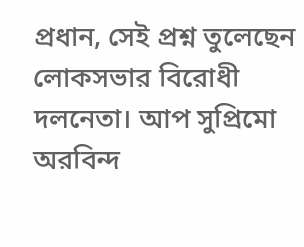প্রধান, সেই প্রশ্ন তুলেছেন লোকসভার বিরোধী দলনেতা। আপ সুপ্রিমো অরবিন্দ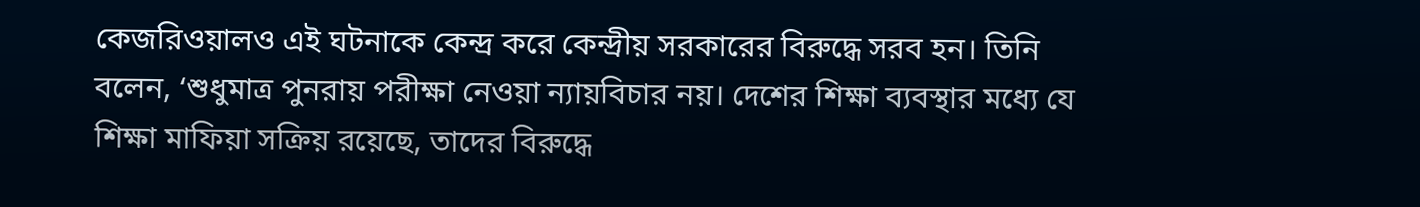কেজরিওয়ালও এই ঘটনাকে কেন্দ্র করে কেন্দ্রীয় সরকারের বিরুদ্ধে সরব হন। তিনি বলেন, ‘শুধুমাত্র পুনরায় পরীক্ষা নেওয়া ন্যায়বিচার নয়। দেশের শিক্ষা ব্যবস্থার মধ্যে যে শিক্ষা মাফিয়া সক্রিয় রয়েছে, তাদের বিরুদ্ধে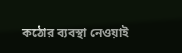কঠোর ব্যবস্থা নেওয়াই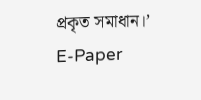প্রকৃত সমাধান।’
E-Paper